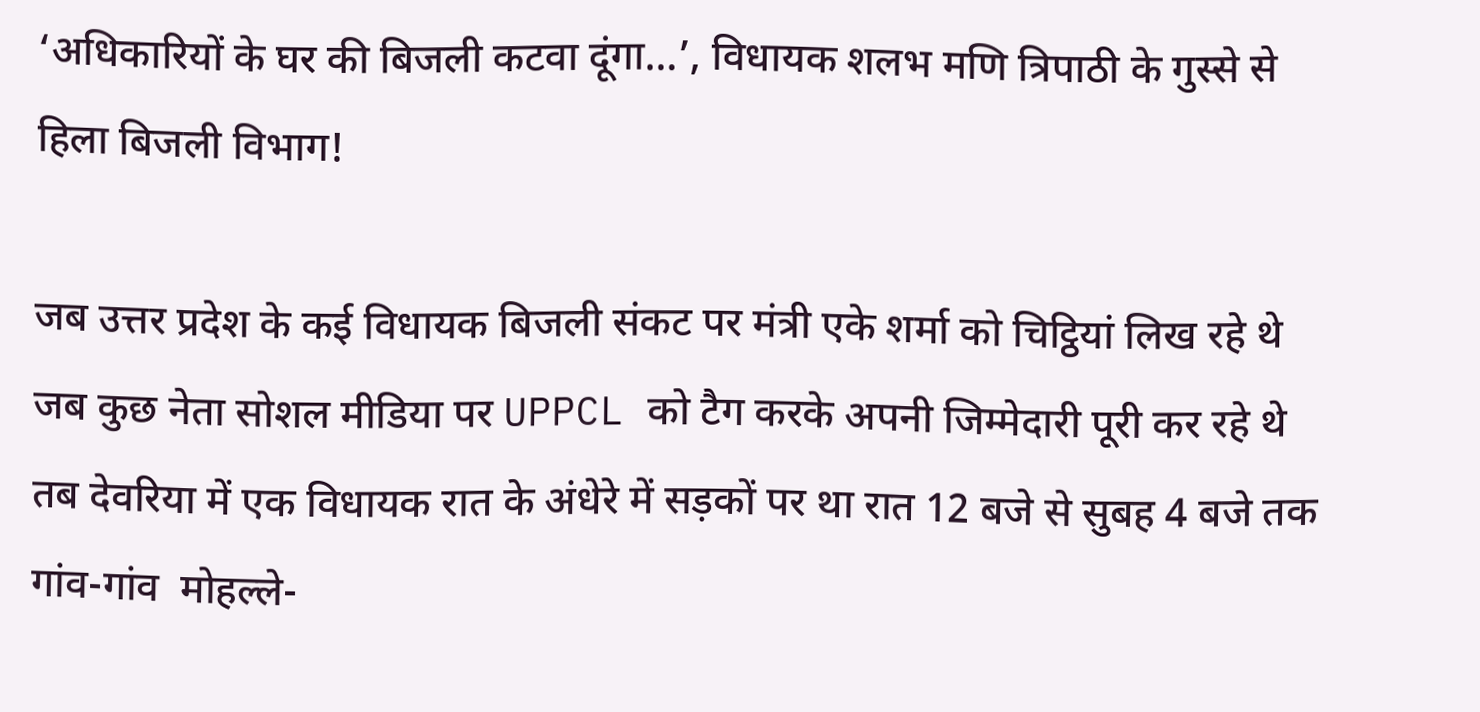‘अधिकारियों के घर की बिजली कटवा दूंगा…’, विधायक शलभ मणि त्रिपाठी के गुस्से से हिला बिजली विभाग!

जब उत्तर प्रदेश के कई विधायक बिजली संकट पर मंत्री एके शर्मा को चिट्ठियां लिख रहे थे जब कुछ नेता सोशल मीडिया पर UPPCL को टैग करके अपनी जिम्मेदारी पूरी कर रहे थे तब देवरिया में एक विधायक रात के अंधेरे में सड़कों पर था रात 12 बजे से सुबह 4 बजे तक गांव-गांव  मोहल्ले-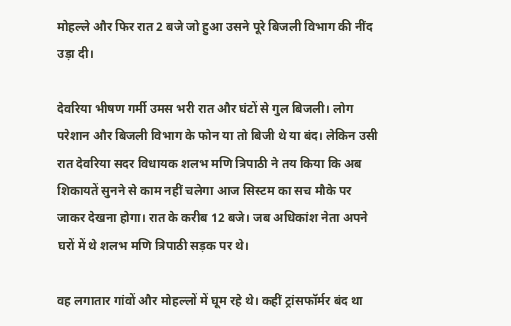मोहल्ले और फिर रात 2 बजे जो हुआ उसने पूरे बिजली विभाग की नींद उड़ा दी।

देवरिया भीषण गर्मी उमस भरी रात और घंटों से गुल बिजली। लोग परेशान और बिजली विभाग के फोन या तो बिजी थे या बंद। लेकिन उसी रात देवरिया सदर विधायक शलभ मणि त्रिपाठी ने तय किया कि अब शिकायतें सुनने से काम नहीं चलेगा आज सिस्टम का सच मौके पर जाकर देखना होगा। रात के करीब 12 बजे। जब अधिकांश नेता अपने घरों में थे शलभ मणि त्रिपाठी सड़क पर थे।

वह लगातार गांवों और मोहल्लों में घूम रहे थे। कहीं ट्रांसफॉर्मर बंद था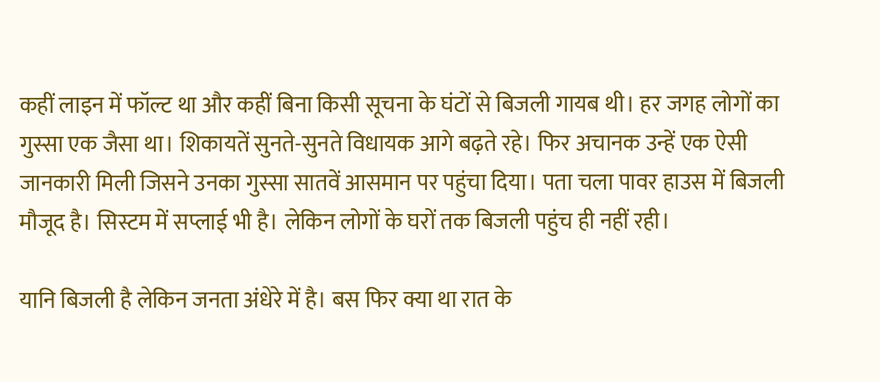कहीं लाइन में फॉल्ट था और कहीं बिना किसी सूचना के घंटों से बिजली गायब थी। हर जगह लोगों का गुस्सा एक जैसा था। शिकायतें सुनते-सुनते विधायक आगे बढ़ते रहे। फिर अचानक उन्हें एक ऐसी जानकारी मिली जिसने उनका गुस्सा सातवें आसमान पर पहुंचा दिया। पता चला पावर हाउस में बिजली मौजूद है। सिस्टम में सप्लाई भी है। लेकिन लोगों के घरों तक बिजली पहुंच ही नहीं रही।

यानि बिजली है लेकिन जनता अंधेरे में है। बस फिर क्या था रात के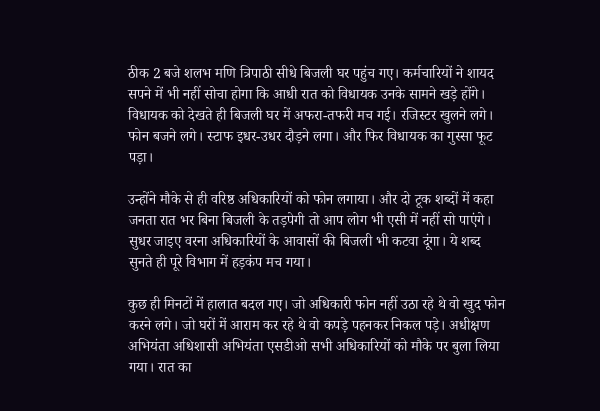ठीक 2 बजे शलभ मणि त्रिपाठी सीधे बिजली घर पहुंच गए। कर्मचारियों ने शायद सपने में भी नहीं सोचा होगा कि आधी रात को विधायक उनके सामने खड़े होंगे। विधायक को देखते ही बिजली घर में अफरा-तफरी मच गई। रजिस्टर खुलने लगे। फोन बजने लगे। स्टाफ इधर-उधर दौड़ने लगा। और फिर विधायक का गुस्सा फूट पड़ा।

उन्होंने मौके से ही वरिष्ठ अधिकारियों को फोन लगाया। और दो टूक शब्दों में कहा जनता रात भर बिना बिजली के तड़पेगी तो आप लोग भी एसी में नहीं सो पाएंगे। सुधर जाइए वरना अधिकारियों के आवासों की बिजली भी कटवा दूंगा। ये शब्द सुनते ही पूरे विभाग में हड़कंप मच गया।

कुछ ही मिनटों में हालात बदल गए। जो अधिकारी फोन नहीं उठा रहे थे वो खुद फोन करने लगे। जो घरों में आराम कर रहे थे वो कपड़े पहनकर निकल पड़े। अधीक्षण अभियंता अधिशासी अभियंता एसडीओ सभी अधिकारियों को मौके पर बुला लिया गया। रात का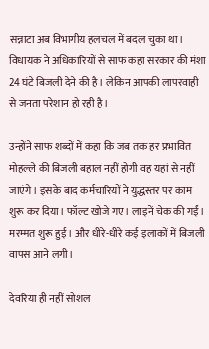सन्नाटा अब विभागीय हलचल में बदल चुका था। विधायक ने अधिकारियों से साफ कहा सरकार की मंशा 24 घंटे बिजली देने की है। लेकिन आपकी लापरवाही से जनता परेशान हो रही है।

उन्होंने साफ शब्दों में कहा कि जब तक हर प्रभावित मोहल्ले की बिजली बहाल नहीं होगी वह यहां से नहीं जाएंगे। इसके बाद कर्मचारियों ने युद्धस्तर पर काम शुरू कर दिया। फॉल्ट खोजे गए। लाइनें चेक की गईं। मरम्मत शुरू हुई। और धीरे-धीरे कई इलाकों में बिजली वापस आने लगी।

देवरिया ही नहीं सोशल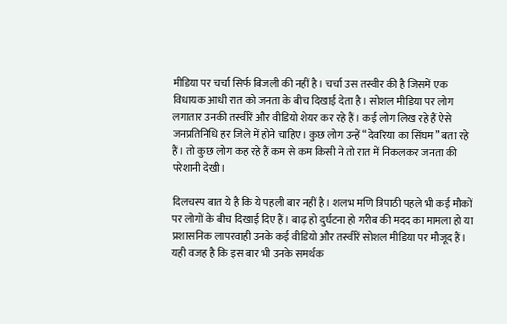मीडिया पर चर्चा सिर्फ बिजली की नहीं है। चर्चा उस तस्वीर की है जिसमें एक विधायक आधी रात को जनता के बीच दिखाई देता है। सोशल मीडिया पर लोग लगातार उनकी तस्वीरें और वीडियो शेयर कर रहे हैं। कई लोग लिख रहे हैं ऐसे जनप्रतिनिधि हर जिले में होने चाहिए। कुछ लोग उन्हें “देवरिया का सिंघम” बता रहे हैं। तो कुछ लोग कह रहे हैं कम से कम किसी ने तो रात में निकलकर जनता की परेशानी देखी।

दिलचस्प बात ये है कि ये पहली बार नहीं है। शलभ मणि त्रिपाठी पहले भी कई मौकों पर लोगों के बीच दिखाई दिए हैं। बाढ़ हो दुर्घटना हो गरीब की मदद का मामला हो या प्रशासनिक लापरवाही उनके कई वीडियो और तस्वीरें सोशल मीडिया पर मौजूद हैं। यही वजह है कि इस बार भी उनके समर्थक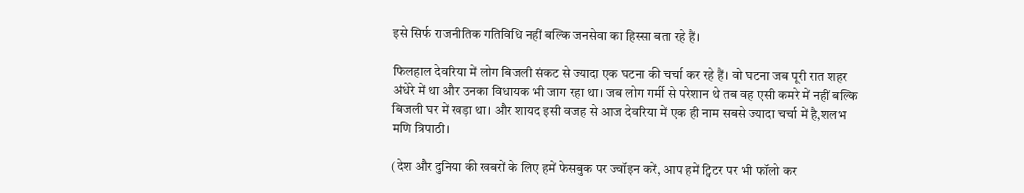इसे सिर्फ राजनीतिक गतिविधि नहीं बल्कि जनसेवा का हिस्सा बता रहे हैं।

फिलहाल देवरिया में लोग बिजली संकट से ज्यादा एक घटना की चर्चा कर रहे हैं। वो घटना जब पूरी रात शहर अंधेरे में था और उनका विधायक भी जाग रहा था। जब लोग गर्मी से परेशान थे तब वह एसी कमरे में नहीं बल्कि बिजली घर में खड़ा था। और शायद इसी वजह से आज देवरिया में एक ही नाम सबसे ज्यादा चर्चा में है,शलभ मणि त्रिपाठी।

(देश और दुनिया की खबरों के लिए हमें फेसबुक पर ज्वॉइन करें, आप हमें ट्विटर पर भी फॉलो कर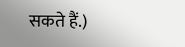सकते हैं.)